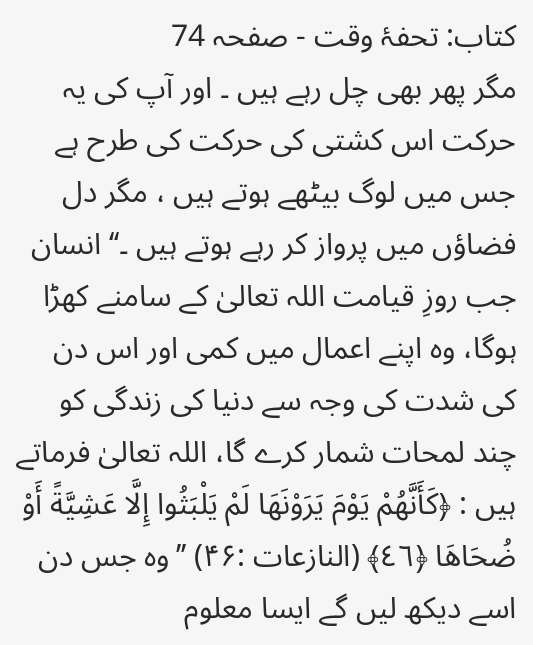کتاب: تحفۂ وقت - صفحہ 74
مگر پھر بھی چل رہے ہیں ۔ اور آپ کی یہ حرکت اس کشتی کی حرکت کی طرح ہے جس میں لوگ بیٹھے ہوتے ہیں ، مگر دل فضاؤں میں پرواز کر رہے ہوتے ہیں ۔‘‘ انسان جب روزِ قیامت اللہ تعالیٰ کے سامنے کھڑا ہوگا، وہ اپنے اعمال میں کمی اور اس دن کی شدت کی وجہ سے دنیا کی زندگی کو چند لمحات شمار کرے گا، اللہ تعالیٰ فرماتے ہیں : ﴿كَأَنَّهُمْ يَوْمَ يَرَوْنَهَا لَمْ يَلْبَثُوا إِلَّا عَشِيَّةً أَوْ ضُحَاهَا ﴿٤٦﴾ (النازعات :۴۶) ’’وہ جس دن اسے دیکھ لیں گے ایسا معلوم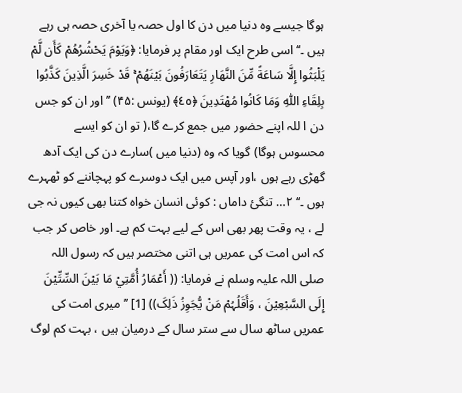ہوگا جیسے وہ دنیا میں دن کا اول حصہ یا آخری حصہ ہی رہے ہیں ۔‘‘ اسی طرح ایک اور مقام پر فرمایا: ﴿وَيَوْمَ يَحْشُرُهُمْ كَأَن لَّمْ يَلْبَثُوا إِلَّا سَاعَةً مِّنَ النَّهَارِ يَتَعَارَفُونَ بَيْنَهُمْ ۚ قَدْ خَسِرَ الَّذِينَ كَذَّبُوا بِلِقَاءِ اللّٰهِ وَمَا كَانُوا مُهْتَدِينَ ﴿٤٥﴾ (یونس :۴۵) ’’ اور ان کو جس دن ا للہ اپنے حضور میں جمع کرے گا،( تو ان کو ایسے محسوس ہوگا) گویا کہ وہ (دنیا میں )سارے دن کی ایک آدھ گھڑی رہے ہوں ،اور آپس میں ایک دوسرے کو پہچاننے کو ٹھہرے ہوں ۔‘‘ ۲… تنگیٔ داماں : کوئی انسان خواہ کتنا بھی کیوں نہ جی لے ، یہ وقت پھر بھی اس کے لیے بہت کم ہے۔ اور خاص کر جب کہ اس امت کی عمریں ہی اتنی مختصر ہیں کہ رسول اللہ صلی اللہ علیہ وسلم نے فرمایا: (( أَعْمَارُ أُمَّتِيْ مَا بَیْنَ السِّتِّیْنَ إِلَی السَّبْعِیْنَ ، وَأَقَلُہُمْ مَنْ یُّجَوِزُ ذَلِکَ)) [1] ’’میری امت کی عمریں ساٹھ سال سے ستر سال کے درمیان ہیں ، بہت کم لوگ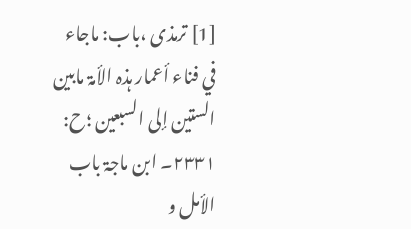[1] ترمذی ،باب: ماجاء في فناء أعمار ہذہ الأمۃ مابین الستین إلی السبعین ؛ح: ۲۳۳۱۔ ابن ماجۃ باب الأمل و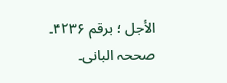الأجل ؛ برقم ۴۲۳۶۔ صححہ البانی۔